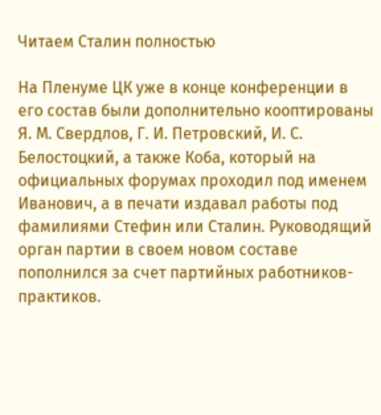Читаем Сталин полностью

На Пленуме ЦК уже в конце конференции в его состав были дополнительно кооптированы Я. М. Свердлов, Г. И. Петровский, И. С. Белостоцкий, а также Коба, который на официальных форумах проходил под именем Иванович, а в печати издавал работы под фамилиями Стефин или Сталин. Руководящий орган партии в своем новом составе пополнился за счет партийных работников-практиков.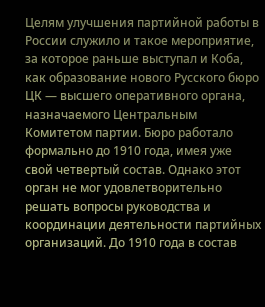Целям улучшения партийной работы в России служило и такое мероприятие, за которое раньше выступал и Коба, как образование нового Русского бюро ЦК — высшего оперативного органа, назначаемого Центральным Комитетом партии. Бюро работало формально до 1910 года, имея уже свой четвертый состав. Однако этот орган не мог удовлетворительно решать вопросы руководства и координации деятельности партийных организаций. До 1910 года в состав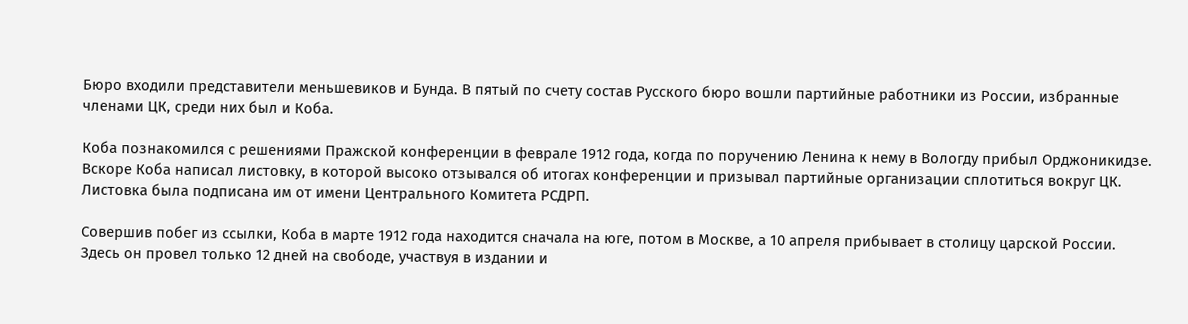Бюро входили представители меньшевиков и Бунда. В пятый по счету состав Русского бюро вошли партийные работники из России, избранные членами ЦК, среди них был и Коба.

Коба познакомился с решениями Пражской конференции в феврале 1912 года, когда по поручению Ленина к нему в Вологду прибыл Орджоникидзе. Вскоре Коба написал листовку, в которой высоко отзывался об итогах конференции и призывал партийные организации сплотиться вокруг ЦК. Листовка была подписана им от имени Центрального Комитета РСДРП.

Совершив побег из ссылки, Коба в марте 1912 года находится сначала на юге, потом в Москве, а 10 апреля прибывает в столицу царской России. Здесь он провел только 12 дней на свободе, участвуя в издании и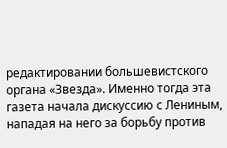редактировании большевистского органа «Звезда». Именно тогда эта газета начала дискуссию с Лениным, нападая на него за борьбу против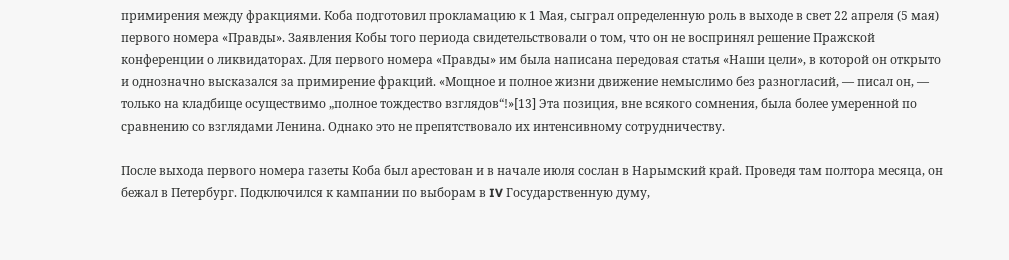примирения между фракциями. Коба подготовил прокламацию к 1 Мая, сыграл определенную роль в выходе в свет 22 апреля (5 мая) первого номера «Правды». Заявления Кобы того периода свидетельствовали о том, что он не воспринял решение Пражской конференции о ликвидаторах. Для первого номера «Правды» им была написана передовая статья «Наши цели», в которой он открыто и однозначно высказался за примирение фракций. «Мощное и полное жизни движение немыслимо без разногласий, — писал он, — только на кладбище осуществимо „полное тождество взглядов“!»[13] Эта позиция, вне всякого сомнения, была более умеренной по сравнению со взглядами Ленина. Однако это не препятствовало их интенсивному сотрудничеству.

После выхода первого номера газеты Коба был арестован и в начале июля сослан в Нарымский край. Проведя там полтора месяца, он бежал в Петербург. Подключился к кампании по выборам в IV Государственную думу,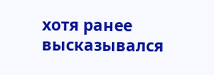хотя ранее высказывался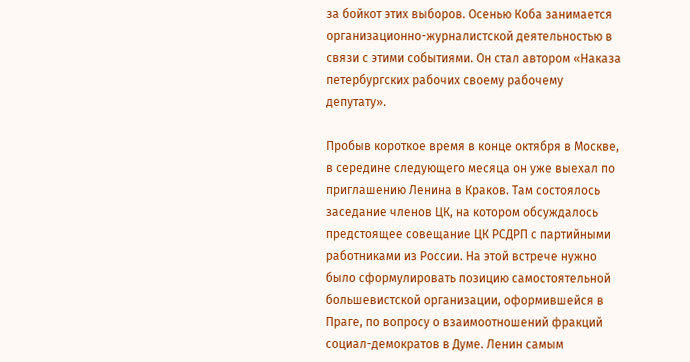за бойкот этих выборов. Осенью Коба занимается организационно-журналистской деятельностью в связи с этими событиями. Он стал автором «Наказа петербургских рабочих своему рабочему депутату».

Пробыв короткое время в конце октября в Москве, в середине следующего месяца он уже выехал по приглашению Ленина в Краков. Там состоялось заседание членов ЦК, на котором обсуждалось предстоящее совещание ЦК РСДРП с партийными работниками из России. На этой встрече нужно было сформулировать позицию самостоятельной большевистской организации, оформившейся в Праге, по вопросу о взаимоотношений фракций социал-демократов в Думе. Ленин самым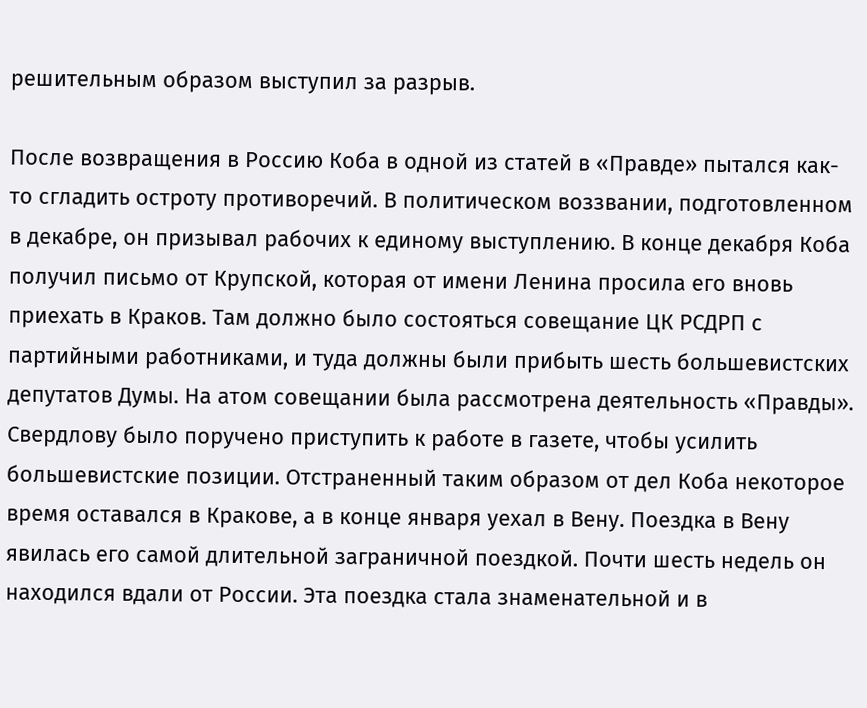решительным образом выступил за разрыв.

После возвращения в Россию Коба в одной из статей в «Правде» пытался как-то сгладить остроту противоречий. В политическом воззвании, подготовленном в декабре, он призывал рабочих к единому выступлению. В конце декабря Коба получил письмо от Крупской, которая от имени Ленина просила его вновь приехать в Краков. Там должно было состояться совещание ЦК РСДРП с партийными работниками, и туда должны были прибыть шесть большевистских депутатов Думы. На атом совещании была рассмотрена деятельность «Правды». Свердлову было поручено приступить к работе в газете, чтобы усилить большевистские позиции. Отстраненный таким образом от дел Коба некоторое время оставался в Кракове, а в конце января уехал в Вену. Поездка в Вену явилась его самой длительной заграничной поездкой. Почти шесть недель он находился вдали от России. Эта поездка стала знаменательной и в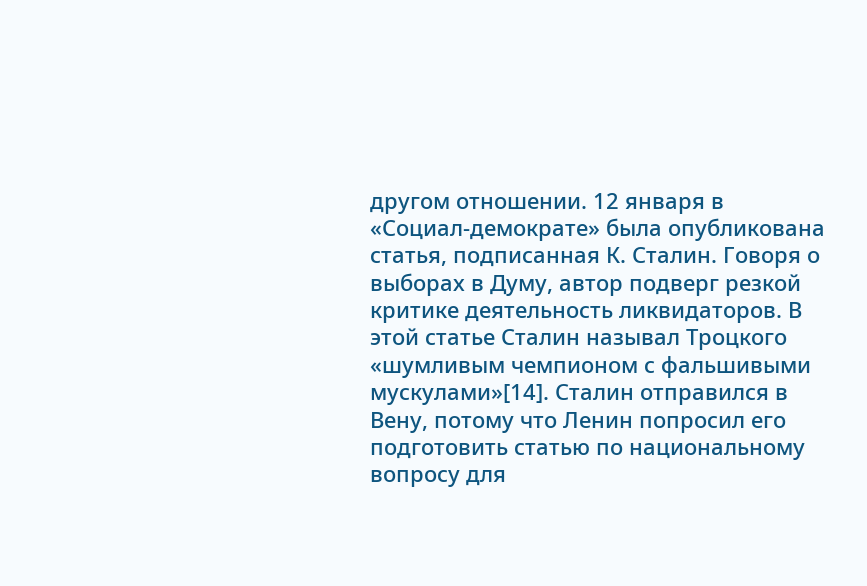другом отношении. 12 января в «Социал-демократе» была опубликована статья, подписанная К. Сталин. Говоря о выборах в Думу, автор подверг резкой критике деятельность ликвидаторов. В этой статье Сталин называл Троцкого «шумливым чемпионом с фальшивыми мускулами»[14]. Сталин отправился в Вену, потому что Ленин попросил его подготовить статью по национальному вопросу для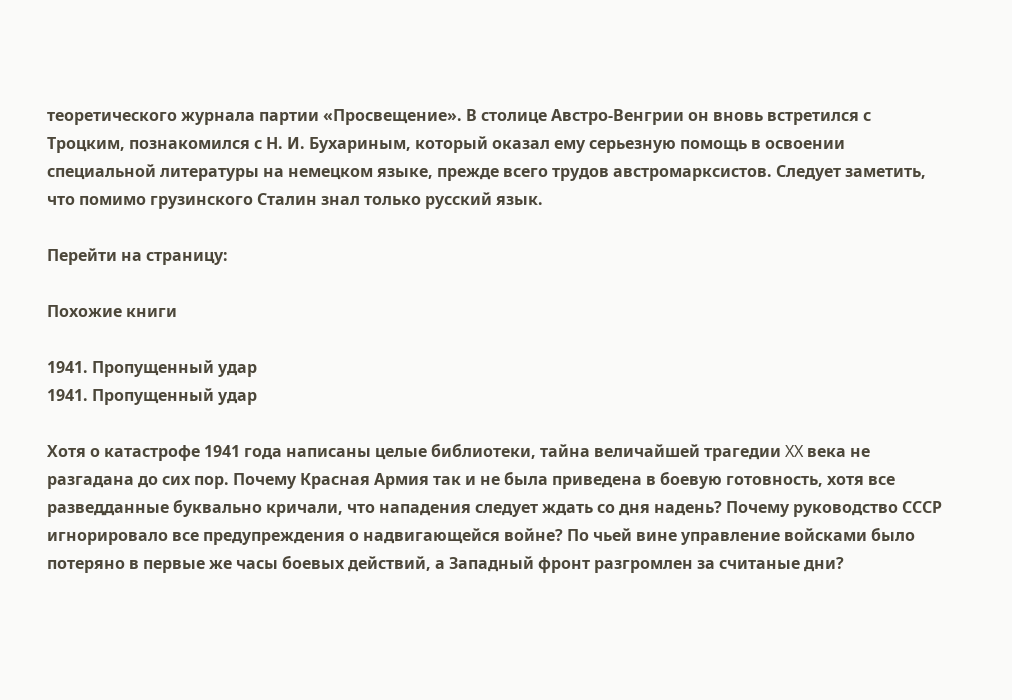теоретического журнала партии «Просвещение». В столице Австро-Венгрии он вновь встретился с Троцким, познакомился с Н. И. Бухариным, который оказал ему серьезную помощь в освоении специальной литературы на немецком языке, прежде всего трудов австромарксистов. Следует заметить, что помимо грузинского Сталин знал только русский язык.

Перейти на страницу:

Похожие книги

1941. Пропущенный удар
1941. Пропущенный удар

Хотя о катастрофе 1941 года написаны целые библиотеки, тайна величайшей трагедии XX века не разгадана до сих пор. Почему Красная Армия так и не была приведена в боевую готовность, хотя все разведданные буквально кричали, что нападения следует ждать со дня надень? Почему руководство СССР игнорировало все предупреждения о надвигающейся войне? По чьей вине управление войсками было потеряно в первые же часы боевых действий, а Западный фронт разгромлен за считаные дни?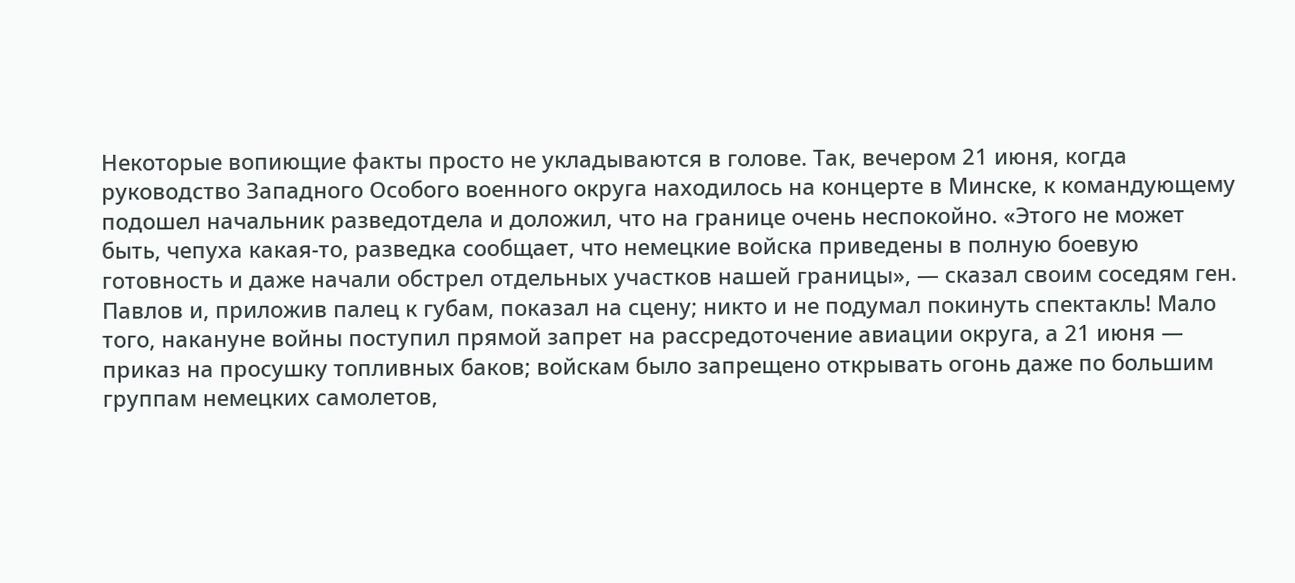Некоторые вопиющие факты просто не укладываются в голове. Так, вечером 21 июня, когда руководство Западного Особого военного округа находилось на концерте в Минске, к командующему подошел начальник разведотдела и доложил, что на границе очень неспокойно. «Этого не может быть, чепуха какая-то, разведка сообщает, что немецкие войска приведены в полную боевую готовность и даже начали обстрел отдельных участков нашей границы», — сказал своим соседям ген. Павлов и, приложив палец к губам, показал на сцену; никто и не подумал покинуть спектакль! Мало того, накануне войны поступил прямой запрет на рассредоточение авиации округа, а 21 июня — приказ на просушку топливных баков; войскам было запрещено открывать огонь даже по большим группам немецких самолетов,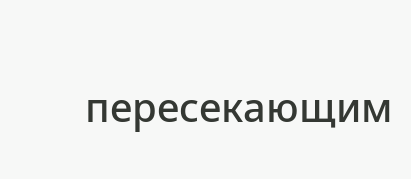пересекающим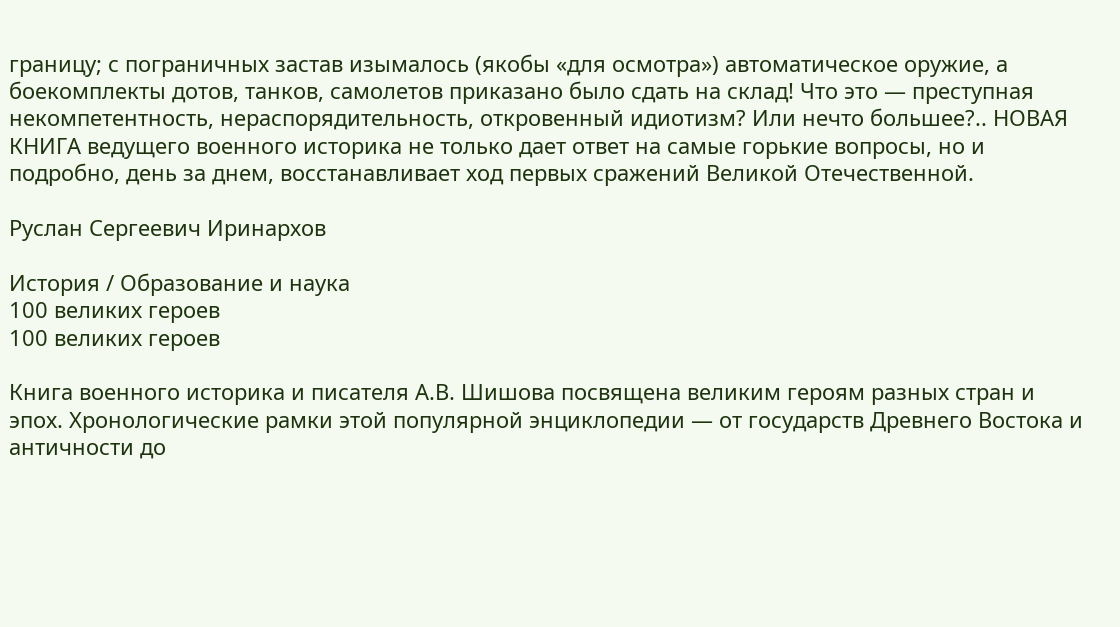границу; с пограничных застав изымалось (якобы «для осмотра») автоматическое оружие, а боекомплекты дотов, танков, самолетов приказано было сдать на склад! Что это — преступная некомпетентность, нераспорядительность, откровенный идиотизм? Или нечто большее?.. НОВАЯ КНИГА ведущего военного историка не только дает ответ на самые горькие вопросы, но и подробно, день за днем, восстанавливает ход первых сражений Великой Отечественной.

Руслан Сергеевич Иринархов

История / Образование и наука
100 великих героев
100 великих героев

Книга военного историка и писателя А.В. Шишова посвящена великим героям разных стран и эпох. Хронологические рамки этой популярной энциклопедии — от государств Древнего Востока и античности до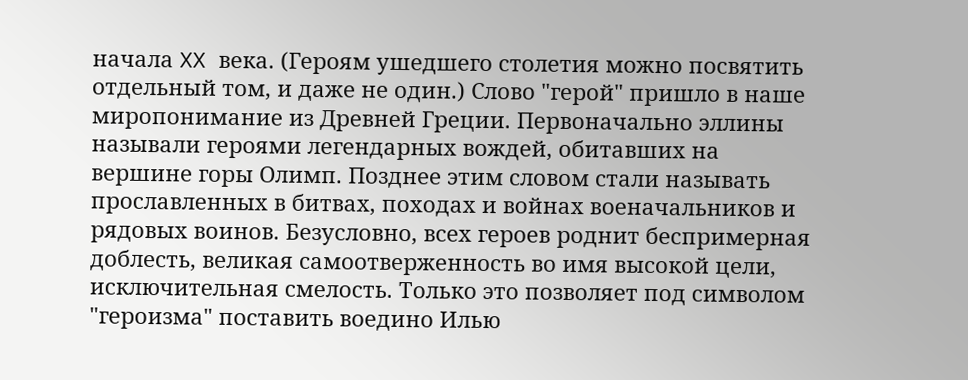начала XX века. (Героям ушедшего столетия можно посвятить отдельный том, и даже не один.) Слово "герой" пришло в наше миропонимание из Древней Греции. Первоначально эллины называли героями легендарных вождей, обитавших на вершине горы Олимп. Позднее этим словом стали называть прославленных в битвах, походах и войнах военачальников и рядовых воинов. Безусловно, всех героев роднит беспримерная доблесть, великая самоотверженность во имя высокой цели, исключительная смелость. Только это позволяет под символом "героизма" поставить воедино Илью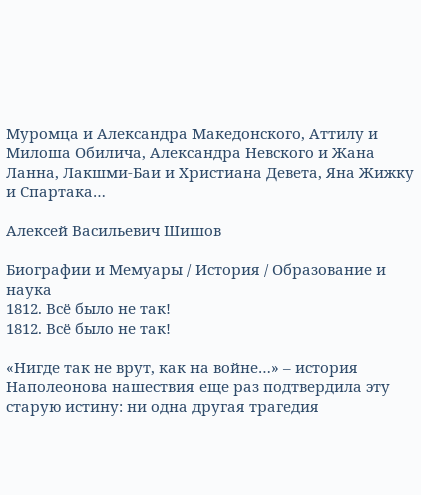Муромца и Александра Македонского, Аттилу и Милоша Обилича, Александра Невского и Жана Ланна, Лакшми-Баи и Христиана Девета, Яна Жижку и Спартака…

Алексей Васильевич Шишов

Биографии и Мемуары / История / Образование и наука
1812. Всё было не так!
1812. Всё было не так!

«Нигде так не врут, как на войне…» – история Наполеонова нашествия еще раз подтвердила эту старую истину: ни одна другая трагедия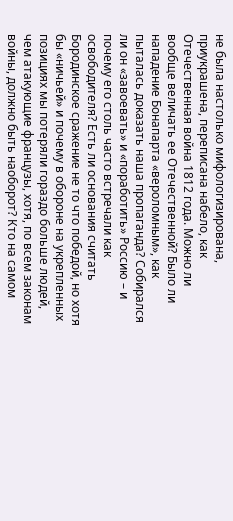не была настолько мифологизирована, приукрашена, переписана набело, как Отечественная война 1812 года. Можно ли вообще величать ее Отечественной? Было ли нападение Бонапарта «вероломным», как пыталась доказать наша пропаганда? Собирался ли он «завоевать» и «поработить» Россию – и почему его столь часто встречали как освободителя? Есть ли основания считать Бородинское сражение не то что победой, но хотя бы «ничьей» и почему в обороне на укрепленных позициях мы потеряли гораздо больше людей, чем атакующие французы, хотя, по всем законам войны, должно быть наоборот? Кто на самом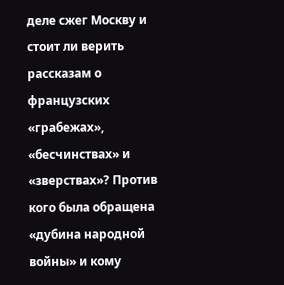деле сжег Москву и стоит ли верить рассказам о французских «грабежах», «бесчинствах» и «зверствах»? Против кого была обращена «дубина народной войны» и кому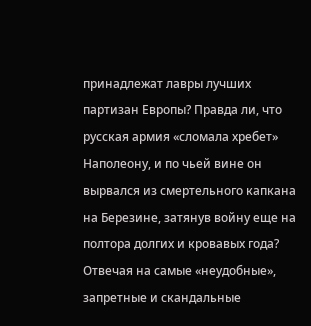принадлежат лавры лучших партизан Европы? Правда ли, что русская армия «сломала хребет» Наполеону, и по чьей вине он вырвался из смертельного капкана на Березине, затянув войну еще на полтора долгих и кровавых года? Отвечая на самые «неудобные», запретные и скандальные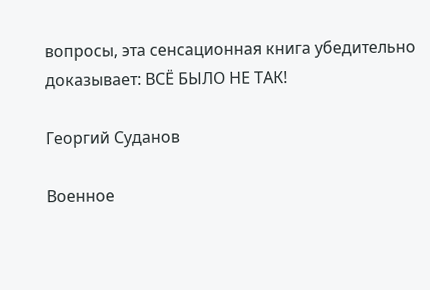вопросы, эта сенсационная книга убедительно доказывает: ВСЁ БЫЛО НЕ ТАК!

Георгий Суданов

Военное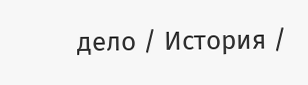дело / История /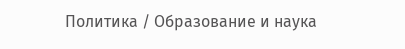Политика / Образование и наука